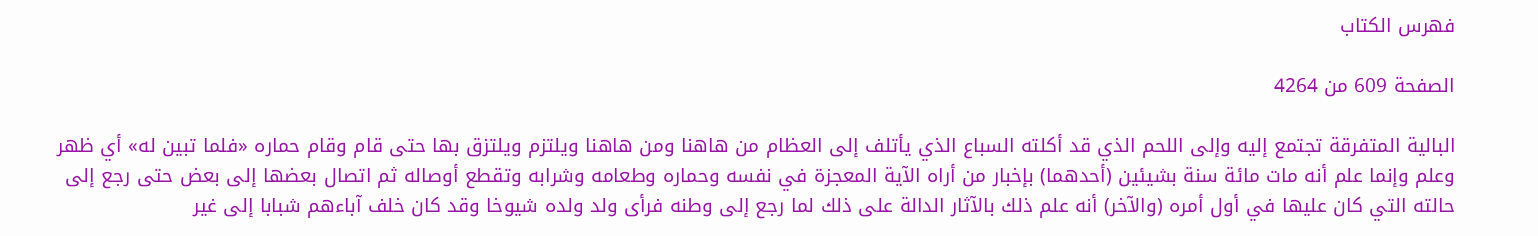فهرس الكتاب

الصفحة 609 من 4264

البالية المتفرقة تجتمع إليه وإلى اللحم الذي قد أكلته السباع الذي يأتلف إلى العظام من هاهنا ومن هاهنا ويلتزم ويلتزق بها حتى قام وقام حماره «فلما تبين له» أي ظهر وعلم وإنما علم أنه مات مائة سنة بشيئين (أحدهما) بإخبار من أراه الآية المعجزة في نفسه وحماره وطعامه وشرابه وتقطع أوصاله ثم اتصال بعضها إلى بعض حتى رجع إلى حالته التي كان عليها في أول أمره (والآخر) أنه علم ذلك بالآثار الدالة على ذلك لما رجع إلى وطنه فرأى ولد ولده شيوخا وقد كان خلف آباءهم شبابا إلى غير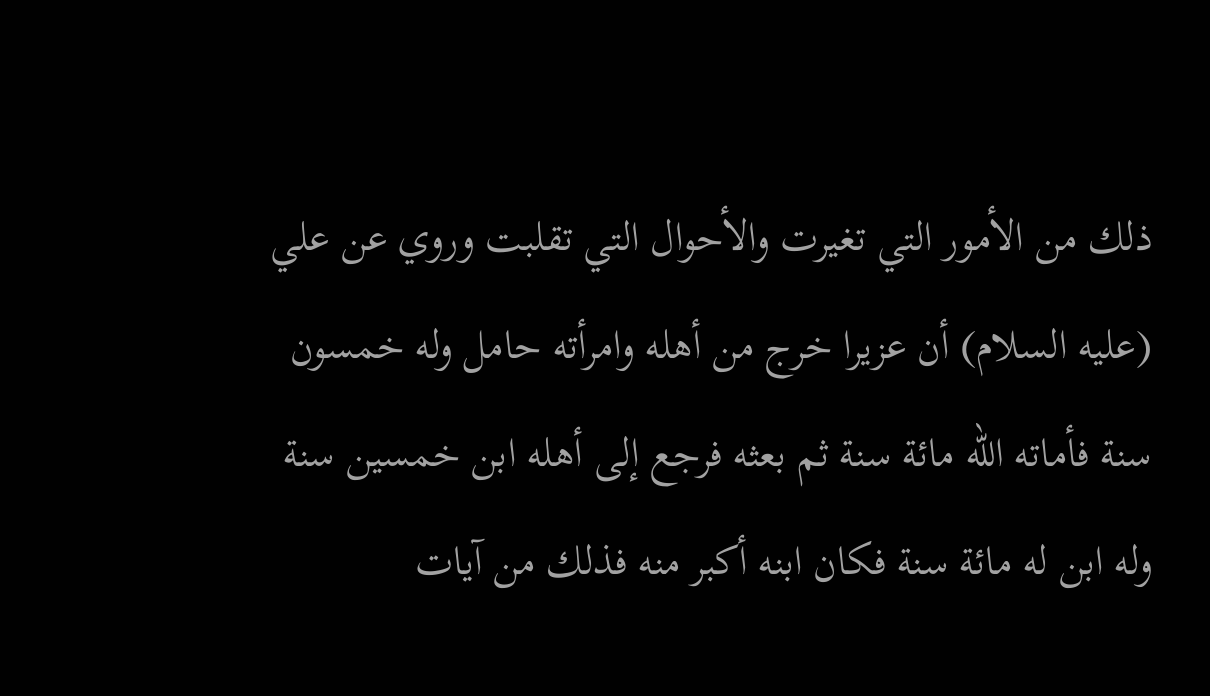ذلك من الأمور التي تغيرت والأحوال التي تقلبت وروي عن علي (عليه السلام) أن عزيرا خرج من أهله وامرأته حامل وله خمسون سنة فأماته الله مائة سنة ثم بعثه فرجع إلى أهله ابن خمسين سنة وله ابن له مائة سنة فكان ابنه أكبر منه فذلك من آيات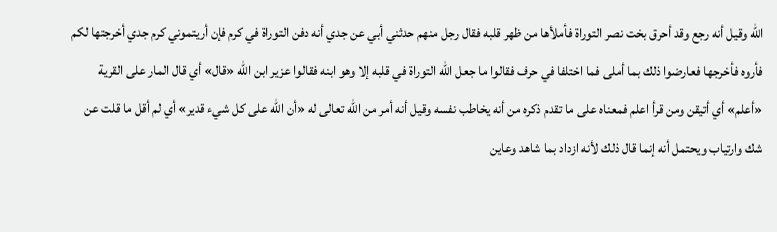الله وقيل أنه رجع وقد أحرق بخت نصر التوراة فأملأها من ظهر قلبه فقال رجل منهم حدثني أبي عن جدي أنه دفن التوراة في كرم فإن أريتموني كرم جدي أخرجتها لكم فأروه فأخرجها فعارضوا ذلك بما أملى فما اختلفا في حرف فقالوا ما جعل الله التوراة في قلبه إلا وهو ابنه فقالوا عزير ابن الله «قال» أي قال المار على القرية «أعلم» أي أتيقن ومن قرأ اعلم فمعناه على ما تقدم ذكره من أنه يخاطب نفسه وقيل أنه أمر من الله تعالى له «أن الله على كل شيء قدير» أي لم أقل ما قلت عن شك وارتياب ويحتمل أنه إنما قال ذلك لأنه ازداد بما شاهد وعاين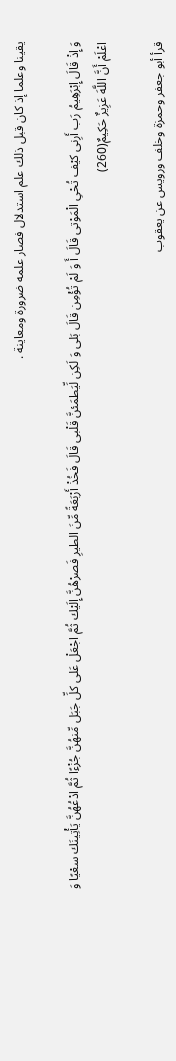يقينا وعلما إذ كان قبل ذلك علم استدلال فصار علمه ضرورة ومعاينة .

وَ إِذْ قَالَ إِبْرَهِيمُ رَب أَرِنى كيْف تُحْىِ الْمَوْتى قَالَ أَ وَ لَمْ تُؤْمِن قَالَ بَلى وَ لَكِن لِّيَطمَئنَّ قَلْبى قَالَ فَخُذْ أَرْبَعَةً مِّنَ الطيرِ فَصرْهُنَّ إِلَيْك ثُمَّ اجْعَلْ عَلى كلِّ جَبَل مِّنهُنَّ جُزْءًا ثُمَّ ادْعُهُنَّ يَأْتِينَك سعْيًا وَ اعْلَمْ أَنَّ اللَّهَ عَزِيزٌ حَكِيمٌ(260)

قرأ أبو جعفر وحمزة وخلف ورويس عن يعقوب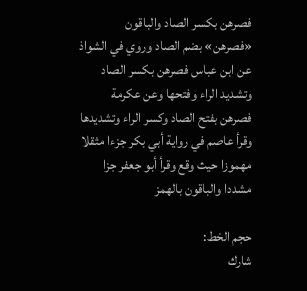فصرهن بكسر الصاد والباقون «فصرهن» بضم الصاد وروي في الشواذ عن ابن عباس فصرهن بكسر الصاد وتشديد الراء وفتحها وعن عكرمة فصرهن بفتح الصاد وكسر الراء وتشديدها وقرأ عاصم في رواية أبي بكر جزءا مثقلا مهموزا حيث وقع وقرأ أبو جعفر جزا مشددا والباقون بالهمز

حجم الخط:
شارك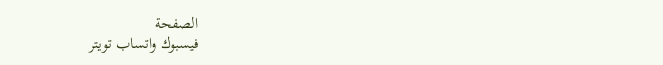الصفحة
فيسبوك واتساب تويتر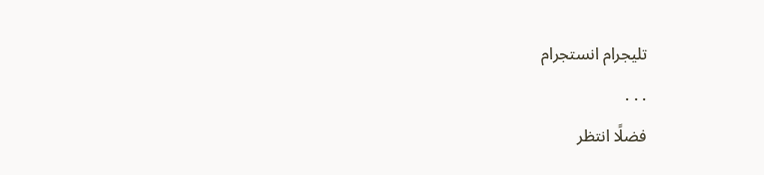تليجرام انستجرام
. . .
فضلًا انتظر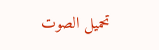تحميل الصوت